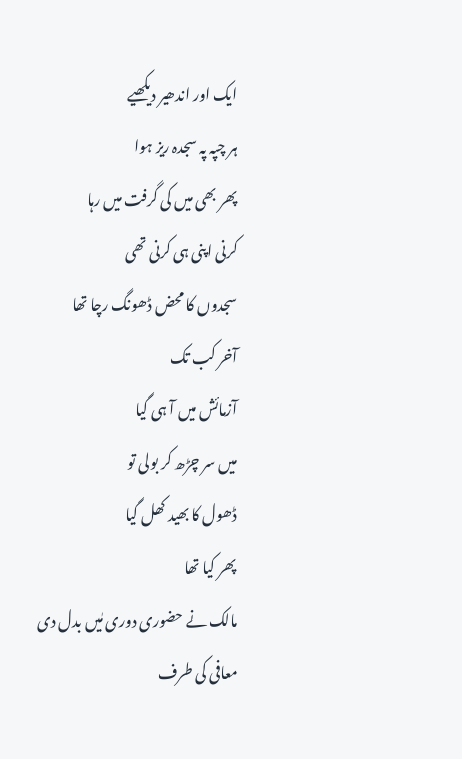ایک اور اندھیر دیکھیے
ہر چپہ پہ سجدہ ریز ہوا
پھر بھی میں کی گرفت میں رہا
کرنی اپنی ہی کرنی تھی
سجدوں کا محض ڈھونگ رچا تھا
آخر کب تک
آزمائش میں آ ہی گیا
میں سر چڑھ کر بولی تو
ڈھول کا بھید کھل گیا
پھر کیا تھا
مالک نے حضوری دوری مٰیں بدل دی
معافی کی طرف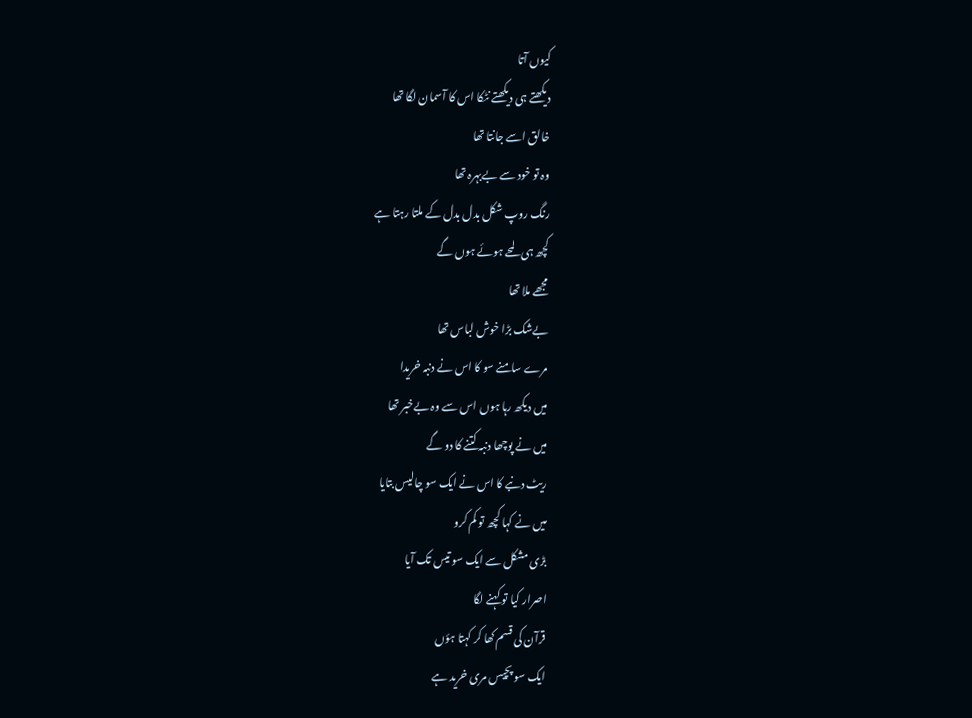کیوں آتا
دیکھتے ہی دیکھتے نٹکا اس کا آسمان لگا تھا
خالق اسے جانتا تھا
وہ تو خود سے بےبہرہ تھا
رنگ روپ شکل بدل بدل کے ملتا رہتا ہے
کچھ ہی لمحے ہوئے ہوں گے
مجھے ملا تھا
بےشک بڑا خوش لباس تھا
مرے سامنے سو کا اس نے دنبہ خریدا
میں دیکھ رہا ہوں اس سے وہ بےخبر تھا
میں نے پوچھا دنبہ کتنے کا دو گے
ریٹ دنبے کا اس نے ایک سو چالیس بتایا
میں نے کہا کچھ تو کم کرو
بڑی مشکل سے ایک سو تیس تک آیا
اصرار کیا تو کہنے لگا
قرآن کی قسم کھا کر کہتا ہؤں
ایک سو پچیس مری خرید ہے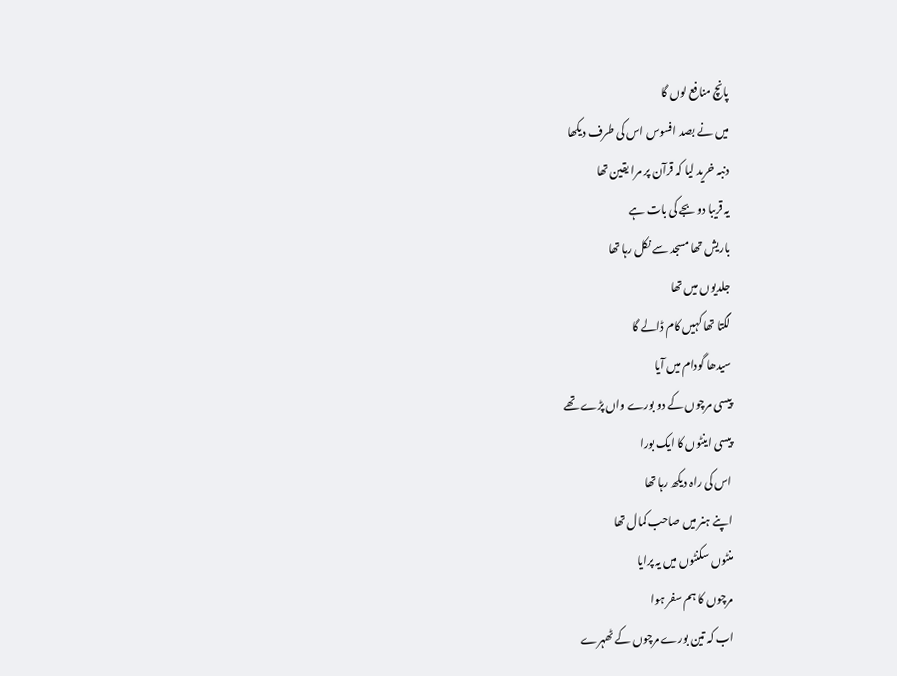پانچ منافع لوں گا
میں نے بصد افسوس اس کی طرف دیکھا
دنبہ خرید لیا کہ قرآن پر مرا یقین تھا
یہ قریبا دو بجے کی بات ہے
باریش تھا مسجد سے نکل رہا تھا
جلدیوں میں تھا
لگتا تھا کہیں کام ڈالے گا
سیدھا گودام میں آیا
پیسی مرچوں کے دو بورے واں پڑے تھے
پیسی اینٹوں کا ایک بورا
اس کی راہ دیکھ رہا تھا
اپنے ہنر میں صاحب کمال تھا
منٹوں سکنٹوں میں یہ پرایا
مرچوں کا ہم سفر ہوا
اب کہ تین بورے مرچوں کے ٹھہرے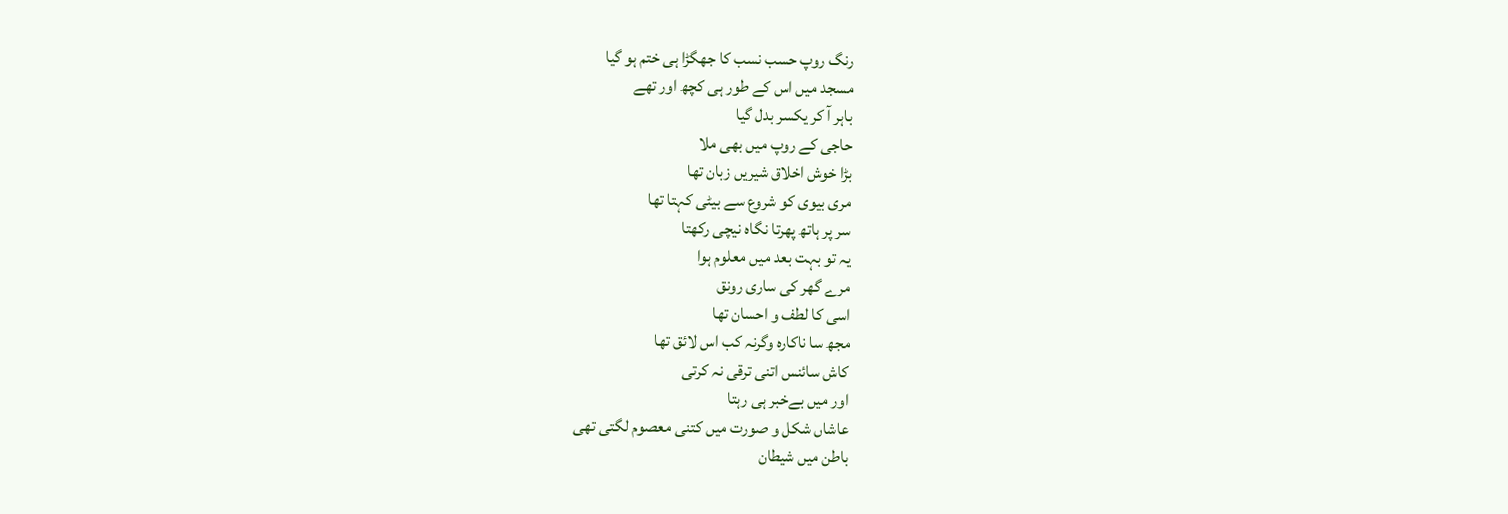رنگ روپ حسب نسب کا جھگڑا ہی ختم ہو گیا
مسجد میں اس کے طور ہی کچھ اور تھے
باہر آ کر یکسر بدل گیا
حاجی کے روپ میں بھی ملا
بڑا خوش اخلاق شیریں زبان تھا
مری بیوی کو شروع سے بیٹی کہتا تھا
سر پر ہاتھ پھرتا نگاہ نیچی رکھتا
یہ تو بہت بعد میں معلوم ہوا
مرے گھر کی ساری رونق
اسی کا لطف و احسان تھا
مجھ سا ناکارہ وگرنہ کب اس لائق تھا
کاش سائنس اتنی ترقی نہ کرتی
اور میں بےخبر ہی رہتا
عاشاں شکل و صورت میں کتنی معصوم لگتی تھی
باطن میں شیطان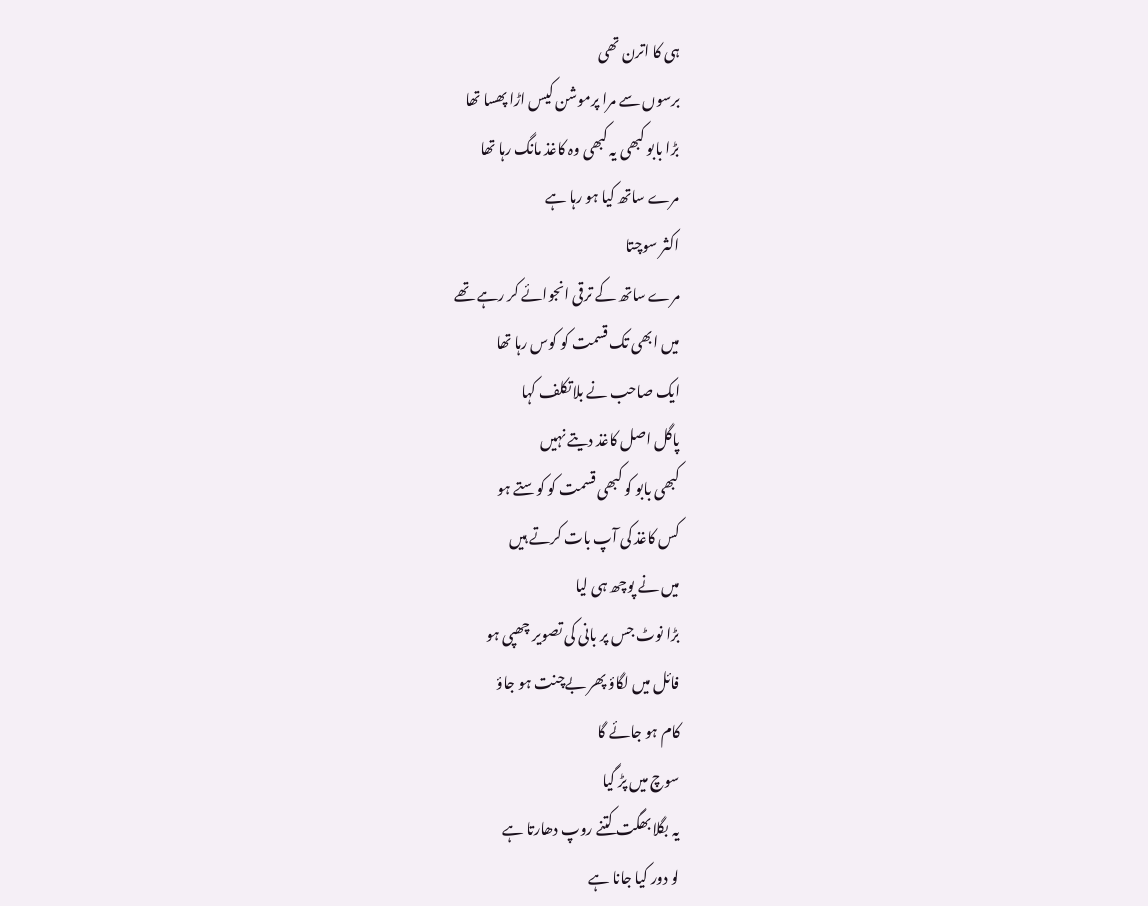ہی کا اترن تھی
برسوں سے مرا پرموشن کیس اڑا پھسا تھا
بڑا بابو کبھی یہ کبھی وہ کاغذ مانگ رہا تھا
مرے ساتھ کیا ہو رہا ہے
اکثر سوچتا
مرے ساتھ کے ترقی انجوائے کر رہے تھے
میں ابھی تک قسمت کو کوس رہا تھا
ایک صاحب نے بلاتکلف کہا
پاگل اصل کاغذ دیتے نہیں
کبھی بابو کو کبھی قسمت کو کوستے ہو
کس کاغذ کی آپ بات کرتے ہیں
میں نے پوچھ ہی لیا
بڑا نوٹ جس پر بانی کی تصویر چھپی ہو
فائل میں لگاؤ پھر بےچنت ہو جاؤ
کام ہو جائے گا
سوچ میں پڑ گیا
یہ بگلا بھگت کتنے روپ دھارتا ہے
لو دور کیا جانا ہے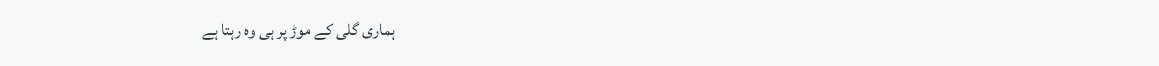ہماری گلی کے موڑ پر ہی وہ رہتا ہے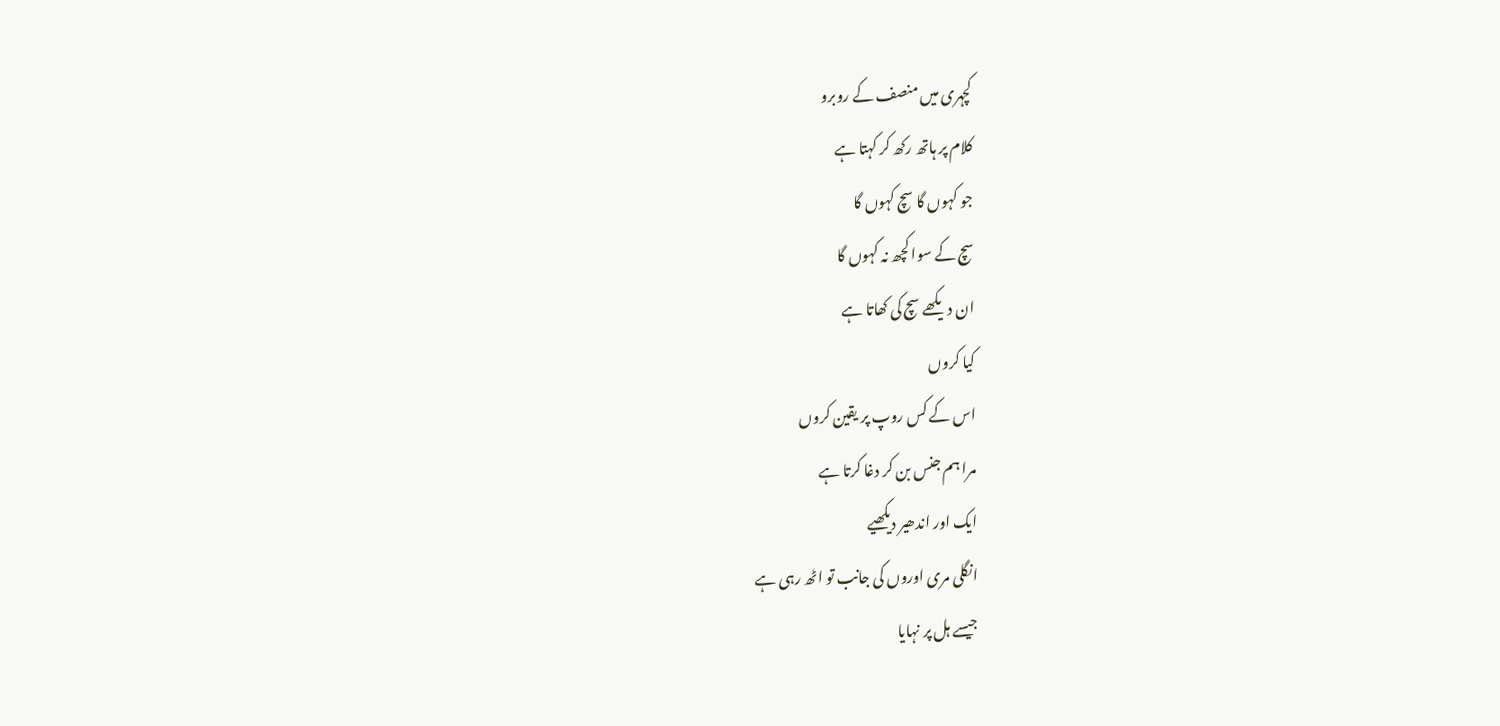کچہری میں منصف کے روبرو
کلام پر ہاتھ رکھ کر کہتا ہے
جو کہوں گا سچ کہوں گا
سچ کے سوا کچھ نہ کہوں گا
ان دیکھے سچ کی کھاتا ہے
کیا کروں
اس کے کس روپ پر یقین کروں
مرا ہم جنس بن کر دغا کرتا ہے
ایک اور اندھیر دیکھیے
انگلی مری اوروں کی جانب تو اٹھ رہی ہے
جیسے ہل پر نہایا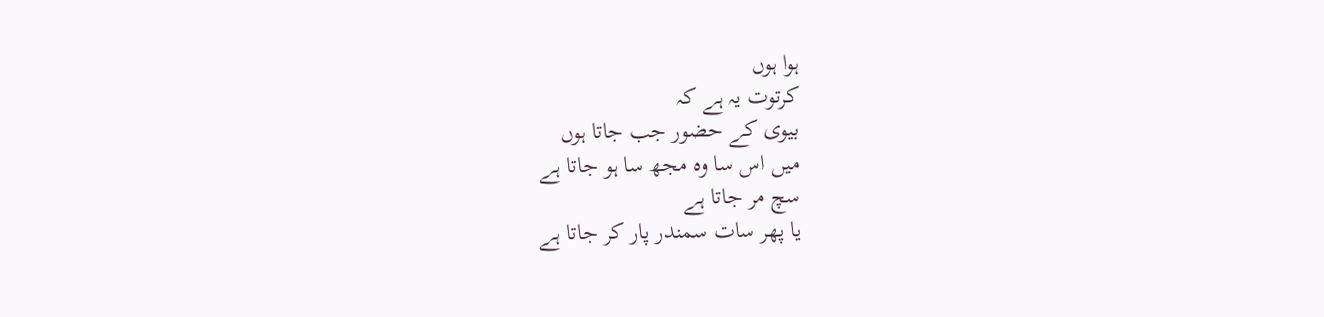ہوا ہوں
کرتوت یہ ہے کہ
بیوی کے حضور جب جاتا ہوں
میں اس سا وہ مجھ سا ہو جاتا ہے
سچ مر جاتا ہے
یا پھر سات سمندر پار کر جاتا ہے